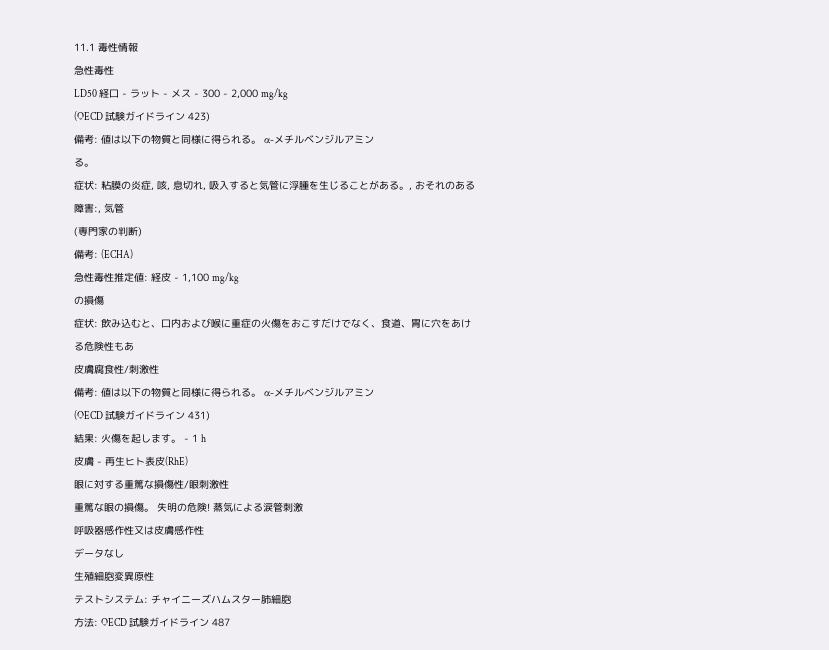11.1 毒性情報
急性毒性
LD50 経口 - ラット - メス - 300 - 2,000 mg/kg
(OECD 試験ガイドライン 423)
備考: 値は以下の物質と同様に得られる。 α-メチルベンジルアミン
る。
症状: 粘膜の炎症, 咳, 息切れ, 吸入すると気管に浮腫を生じることがある。, おそれのある障害:, 気管
(専門家の判断)
備考: (ECHA)
急性毒性推定値: 経皮 - 1,100 mg/kg
の損傷
症状: 飲み込むと、口内および喉に重症の火傷をおこすだけでなく、食道、胃に穴をあける危険性もあ
皮膚腐食性/刺激性
備考: 値は以下の物質と同様に得られる。 α-メチルベンジルアミン
(OECD 試験ガイドライン 431)
結果: 火傷を起します。 - 1 h
皮膚 - 再生ヒト表皮(RhE)
眼に対する重篤な損傷性/眼刺激性
重篤な眼の損傷。 失明の危険! 蒸気による涙管刺激
呼吸器感作性又は皮膚感作性
データなし
生殖細胞変異原性
テストシステム: チャイニーズハムスター肺細胞
方法: OECD 試験ガイドライン 487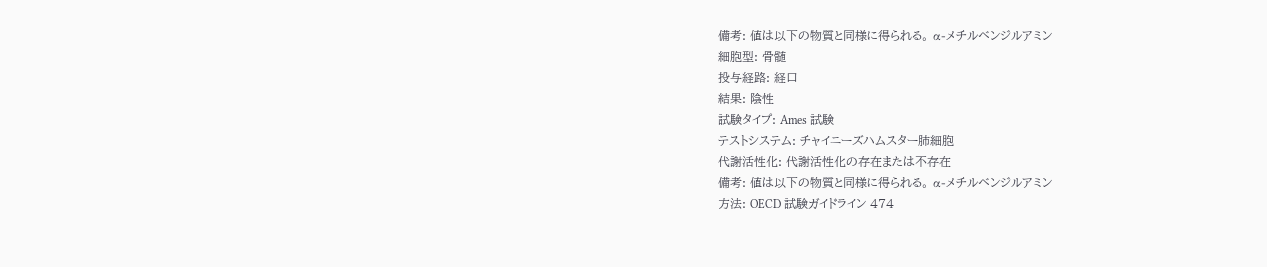備考: 値は以下の物質と同様に得られる。 α-メチルベンジルアミン
細胞型: 骨髄
投与経路: 経口
結果: 陰性
試験タイプ: Ames 試験
テストシステム: チャイニーズハムスター肺細胞
代謝活性化: 代謝活性化の存在または不存在
備考: 値は以下の物質と同様に得られる。 α-メチルベンジルアミン
方法: OECD 試験ガイドライン 474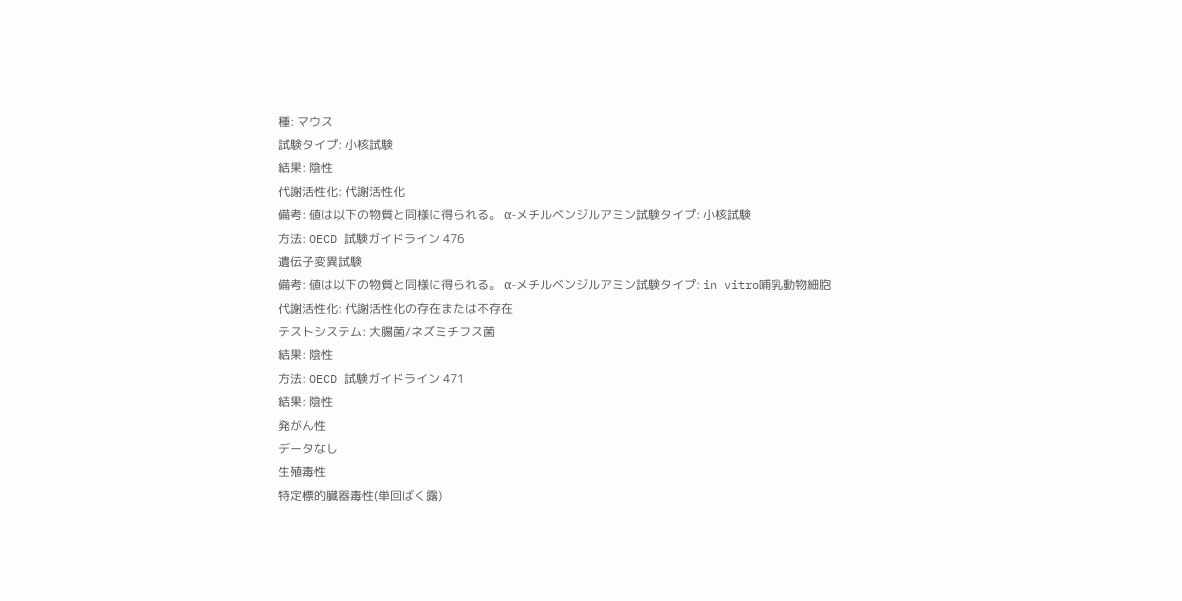種: マウス
試験タイプ: 小核試験
結果: 陰性
代謝活性化: 代謝活性化
備考: 値は以下の物質と同様に得られる。 α-メチルベンジルアミン試験タイプ: 小核試験
方法: OECD 試験ガイドライン 476
遺伝子変異試験
備考: 値は以下の物質と同様に得られる。 α-メチルベンジルアミン試験タイプ: in vitro哺乳動物細胞
代謝活性化: 代謝活性化の存在または不存在
テストシステム: 大腸菌/ネズミチフス菌
結果: 陰性
方法: OECD 試験ガイドライン 471
結果: 陰性
発がん性
データなし
生殖毒性
特定標的臓器毒性(単回ばく露)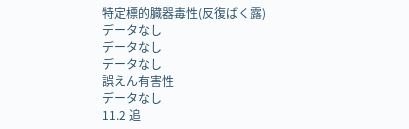特定標的臓器毒性(反復ばく露)
データなし
データなし
データなし
誤えん有害性
データなし
11.2 追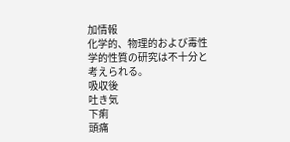加情報
化学的、物理的および毒性学的性質の研究は不十分と考えられる。
吸収後
吐き気
下痢
頭痛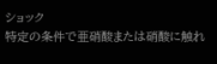ショック
特定の条件で亜硝酸または硝酸に触れ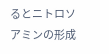るとニトロソアミンの形成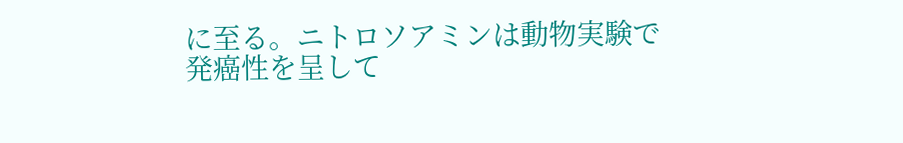に至る。ニトロソアミンは動物実験で
発癌性を呈して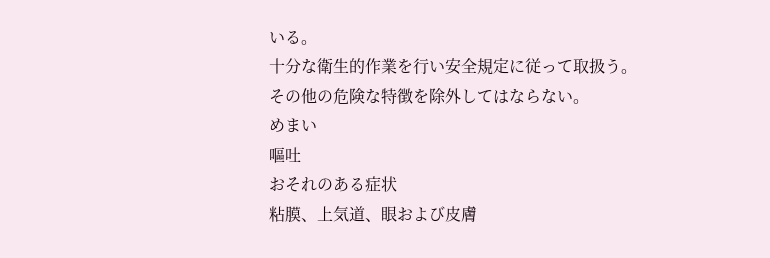いる。
十分な衛生的作業を行い安全規定に従って取扱う。
その他の危険な特徴を除外してはならない。
めまい
嘔吐
おそれのある症状
粘膜、上気道、眼および皮膚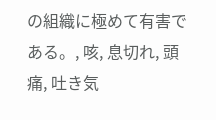の組織に極めて有害である。, 咳, 息切れ, 頭痛, 吐き気